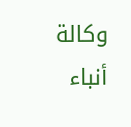وكالة أنباء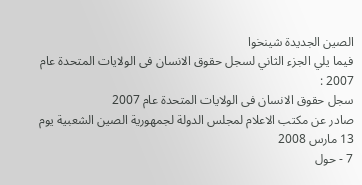الصين الجديدة شينخوا
فيما يلي الجزء الثاني لسجل حقوق الانسان فى الولايات المتحدة عام 2007 :
سجل حقوق الانسان فى الولايات المتحدة عام 2007
صادر عن مكتب الاعلام لمجلس الدولة لجمهورية الصين الشعبية يوم 13 مارس 2008
7 - حول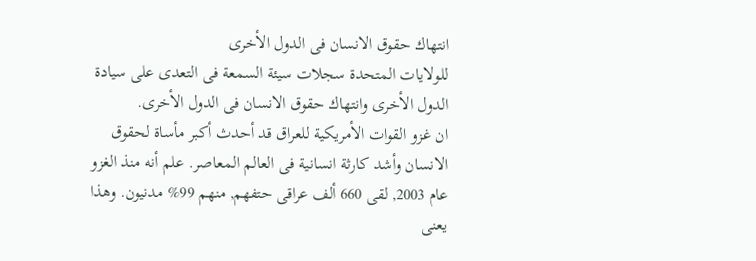انتهاك حقوق الانسان فى الدول الأخرى
للولايات المتحدة سجلات سيئة السمعة فى التعدى على سيادة الدول الأخرى وانتهاك حقوق الانسان فى الدول الأخرى.
ان غزو القوات الأمريكية للعراق قد أحدث أكبر مأساة لحقوق الانسان وأشد كارثة انسانية فى العالم المعاصر. علم أنه منذ الغزو عام 2003, لقى 660 ألف عراقى حتفهم, منهم 99% مدنيون. وهذا يعنى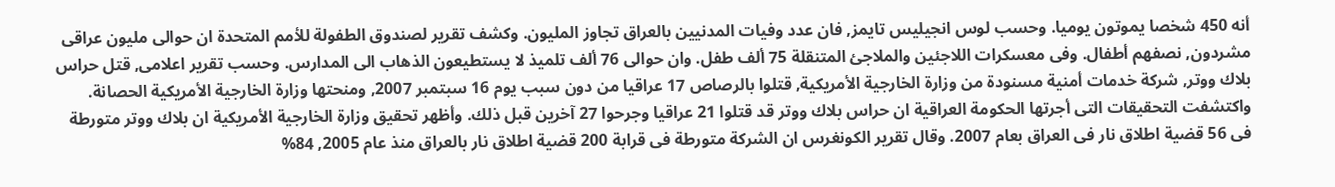أنه 450 شخصا يموتون يوميا. وحسب لوس انجيليس تايمز, فان عدد وفيات المدنيين بالعراق تجاوز المليون. وكشف تقرير لصندوق الطفولة للأمم المتحدة ان حوالى مليون عراقى مشردون, نصفهم أطفال. وفى معسكرات اللاجئين والملاجئ المتنقلة 75 ألف طفل. وان حوالى 76 ألف تلميذ لا يستطيعون الذهاب الى المدارس. وحسب تقرير اعلامى, قتل حراس بلاك ووتر, شركة خدمات أمنية مسنودة من وزارة الخارجية الأمريكية, قتلوا بالرصاص 17 عراقيا من دون سبب يوم 16 سبتمبر 2007, ومنحتها وزارة الخارجية الأمريكية الحصانة. واكتشفت التحقيقات التى أجرتها الحكومة العراقية ان حراس بلاك ووتر قد قتلوا 21 عراقيا وجرحوا 27 آخرين قبل ذلك. وأظهر تحقيق وزارة الخارجية الأمريكية ان بلاك ووتر متورطة فى 56 قضية اطلاق نار فى العراق بعام 2007. وقال تقرير الكونغرس ان الشركة متورطة فى قرابة 200 قضية اطلاق نار بالعراق منذ عام 2005, 84%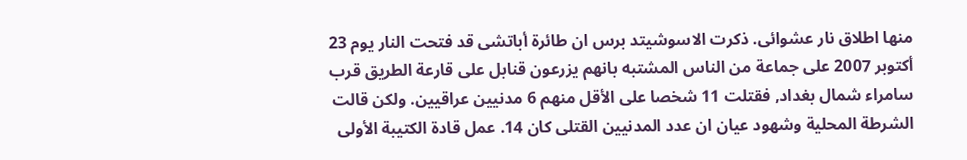منها اطلاق نار عشوائى. ذكرت الاسوشيتد برس ان طائرة أباتشى قد فتحت النار يوم 23 أكتوبر 2007 على جماعة من الناس المشتبه بانهم يزرعون قنابل على قارعة الطريق قرب سامراء شمال بغداد, فقتلت 11 شخصا على الأقل منهم 6 مدنيين عراقيين. ولكن قالت الشرطة المحلية وشهود عيان ان عدد المدنيين القتلى كان 14. عمل قادة الكتيبة الأولى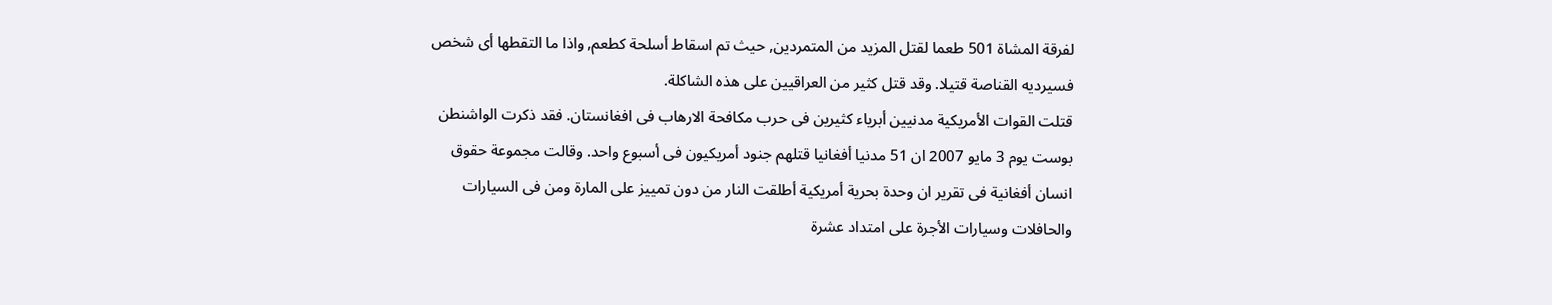لفرقة المشاة 501 طعما لقتل المزيد من المتمردين, حيث تم اسقاط أسلحة كطعم, واذا ما التقطها أى شخص فسيرديه القناصة قتيلا. وقد قتل كثير من العراقيين على هذه الشاكلة.
قتلت القوات الأمريكية مدنيين أبرياء كثيرين فى حرب مكافحة الارهاب فى افغانستان. فقد ذكرت الواشنطن بوست يوم 3 مايو 2007 ان 51 مدنيا أفغانيا قتلهم جنود أمريكيون فى أسبوع واحد. وقالت مجموعة حقوق انسان أفغانية فى تقرير ان وحدة بحرية أمريكية أطلقت النار من دون تمييز على المارة ومن فى السيارات والحافلات وسيارات الأجرة على امتداد عشرة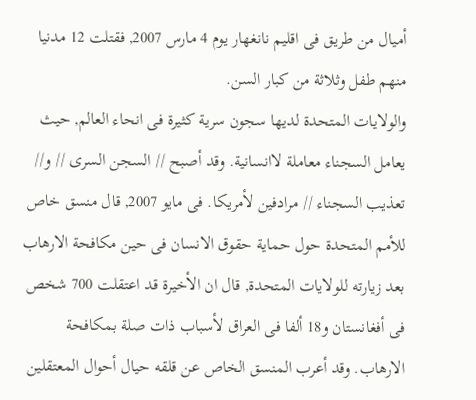أميال من طريق فى اقليم نانغهار يوم 4 مارس 2007, فقتلت 12 مدنيا منهم طفل وثلاثة من كبار السن.
والولايات المتحدة لديها سجون سرية كثيرة فى انحاء العالم, حيث يعامل السجناء معاملة لاانسانية. وقد أصبح // السجن السرى // و// تعذيب السجناء // مرادفين لأمريكا. فى مايو 2007, قال منسق خاص للأمم المتحدة حول حماية حقوق الانسان فى حين مكافحة الارهاب بعد زيارته للولايات المتحدة, قال ان الأخيرة قد اعتقلت 700 شخص فى أفغانستان و18 ألفا فى العراق لأسباب ذات صلة بمكافحة الارهاب. وقد أعرب المنسق الخاص عن قلقه حيال أحوال المعتقلين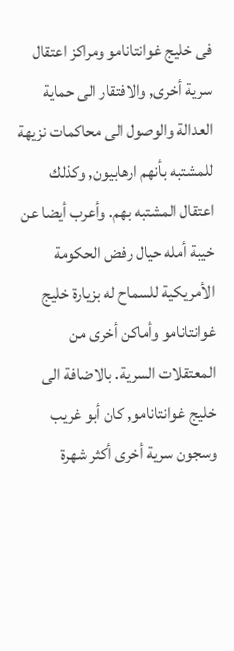فى خليج غوانتانامو ومراكز اعتقال سرية أخرى, والافتقار الى حماية العدالة والوصول الى محاكمات نزيهة للمشتبه بأنهم ارهابيون, وكذلك اعتقال المشتبه بهم. وأعرب أيضا عن خيبة أمله حيال رفض الحكومة الأمريكية للسماح له بزيارة خليج غوانتانامو وأماكن أخرى من المعتقلات السرية. بالاضافة الى خليج غوانتانامو, كان أبو غريب وسجون سرية أخرى أكثر شهرة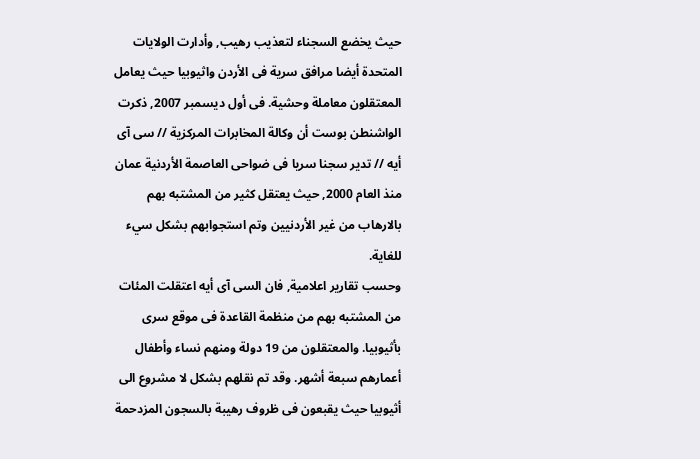حيث يخضع السجناء لتعذيب رهيب, وأدارت الولايات المتحدة أيضا مرافق سرية فى الأردن واثيوبيا حيث يعامل المعتقلون معاملة وحشية. فى أول ديسمبر 2007, ذكرت الواشنطن بوست أن وكالة المخابرات المركزية // سى آى أيه // تدير سجنا سريا فى ضواحى العاصمة الأردنية عمان منذ العام 2000, حيث يعتقل كثير من المشتبه بهم بالارهاب من غير الأردنيين وتم استجوابهم بشكل سيء للغاية.
وحسب تقارير اعلامية, فان السى آى أيه اعتقلت المئات من المشتبه بهم من منظمة القاعدة فى موقع سرى بأثيوبيا. والمعتقلون من 19 دولة ومنهم نساء وأطفال أعمارهم سبعة أشهر. وقد تم نقلهم بشكل لا مشروع الى أثيوبيا حيث يقبعون فى ظروف رهيبة بالسجون المزدحمة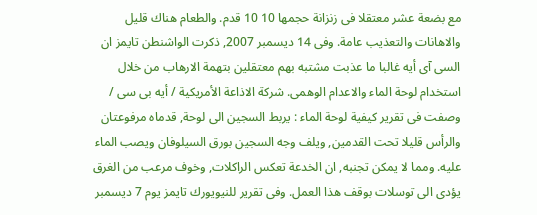مع بضعة عشر معتقلا فى زنزانة حجمها 10 10 قدم. والطعام هناك قليل والاهانات والتعذيب عامة. وفى 14 ديسمبر 2007, ذكرت الواشنطن تايمز ان السى آى أيه غالبا ما عذبت مشتبه بهم معتقلين بتهمة الارهاب من خلال استخدام لوحة الماء والاعدام الوهمى. شركة الاذاعة الأمريكية / أيه بى سى / وصفت فى تقرير كيفية لوحة الماء : يربط السجين الى لوحة, قدماه مرفوعتان والرأس قليلا تحت القدمين, ويلف وجه السجين بورق السيلوفان ويصب الماء عليه. ومما لا يمكن تجنبه, ان الخدعة تعكس الراكلات, وخوف مرعب من الغرق يؤدى الى توسلات بوقف هذا العمل. وفى تقرير للنيويورك تايمز يوم 7 ديسمبر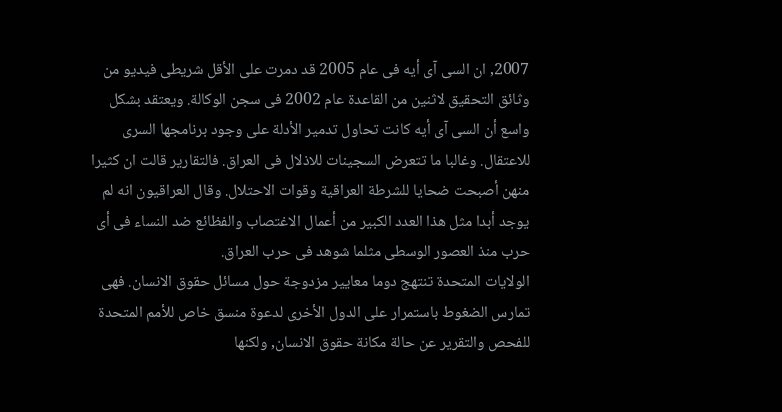2007, ان السى آى أيه فى عام 2005 قد دمرت على الأقل شريطى فيديو من وثائق التحقيق لاثنين من القاعدة عام 2002 فى سجن الوكالة. ويعتقد بشكل واسع أن السى آى أيه كانت تحاول تدمير الأدلة على وجود برنامجها السرى للاعتقال. وغالبا ما تتعرض السجينات للاذلال فى العراق. فالتقارير قالت ان كثيرا منهن أصبحت ضحايا للشرطة العراقية وقوات الاحتلال. وقال العراقيون انه لم يوجد أبدا مثل هذا العدد الكبير من أعمال الاغتصاب والفظائع ضد النساء فى أى حرب منذ العصور الوسطى مثلما شوهد فى حرب العراق.
الولايات المتحدة تنتهج دوما معايير مزدوجة حول مسائل حقوق الانسان. فهى تمارس الضغوط باستمرار على الدول الأخرى لدعوة منسق خاص للأمم المتحدة للفحص والتقرير عن حالة مكانة حقوق الانسان, ولكنها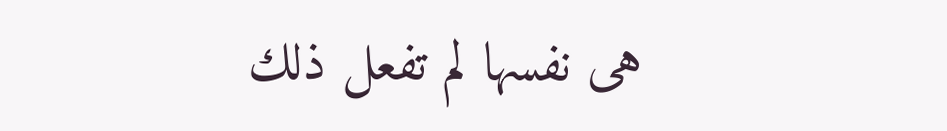هى نفسها لم تفعل ذلك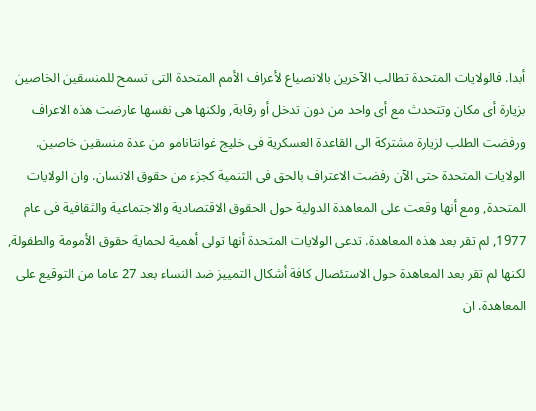أبدا. فالولايات المتحدة تطالب الآخرين بالانصياع لأعراف الأمم المتحدة التى تسمح للمنسقين الخاصين بزيارة أى مكان وتتحدث مع أى واحد من دون تدخل أو رقابة, ولكنها هى نفسها عارضت هذه الاعراف ورفضت الطلب لزيارة مشتركة الى القاعدة العسكرية فى خليج غوانتانامو من عدة منسقين خاصين.
الولايات المتحدة حتى الآن رفضت الاعتراف بالحق فى التنمية كجزء من حقوق الانسان. وان الولايات المتحدة, ومع أنها وقعت على المعاهدة الدولية حول الحقوق الاقتصادية والاجتماعية والثقافية فى عام 1977, لم تقر بعد هذه المعاهدة. تدعى الولايات المتحدة أنها تولى أهمية لحماية حقوق الأمومة والطفولة, لكنها لم تقر بعد المعاهدة حول الاستئصال كافة أشكال التمييز ضد النساء بعد 27 عاما من التوقيع على المعاهدة. ان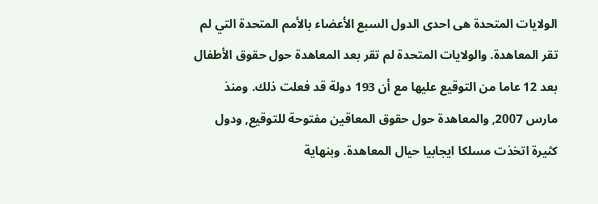الولايات المتحدة هى احدى الدول السبع الأعضاء بالأمم المتحدة التي لم تقر المعاهدة. والولايات المتحدة لم تقر بعد المعاهدة حول حقوق الأطفال بعد 12 عاما من التوقيع عليها مع أن 193 دولة قد فعلت ذلك. ومنذ مارس 2007, والمعاهدة حول حقوق المعاقين مفتوحة للتوقيع, ودول كثيرة اتخذت مسلكا ايجابيا حيال المعاهدة. وبنهاية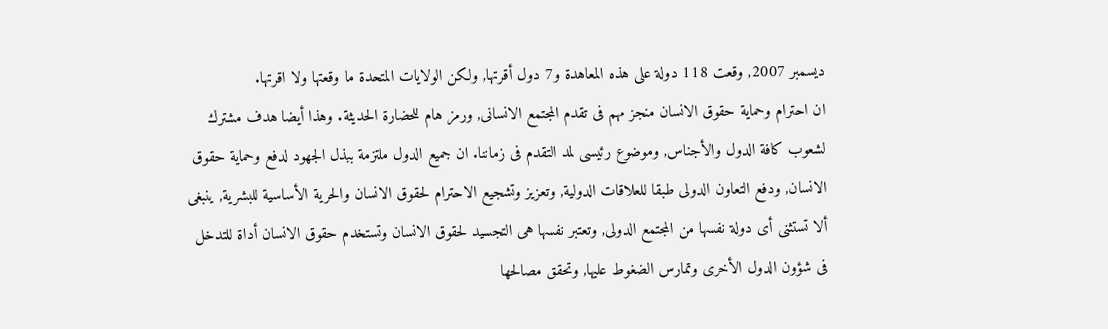ديسمبر 2007, وقعت 118 دولة على هذه المعاهدة و7 دول أقرتها, ولكن الولايات المتحدة ما وقعتها ولا اقرتها.
ان احترام وحماية حقوق الانسان منجز مهم فى تقدم المجتمع الانسانى, ورمز هام للحضارة الحديثة. وهذا أيضا هدف مشترك لشعوب كافة الدول والأجناس, وموضوع رئيسى لمد التقدم فى زماننا. ان جميع الدول ملتزمة ببذل الجهود لدفع وحماية حقوق الانسان, ودفع التعاون الدولى طبقا للعلاقات الدولية, وتعزيز وتشجيع الاحترام لحقوق الانسان والحرية الأساسية للبشرية, ينبغى ألا تستثنى أى دولة نفسها من المجتمع الدولى, وتعتبر نفسها هى التجسيد لحقوق الانسان وتستخدم حقوق الانسان أداة للتدخل فى شؤون الدول الأخرى وتمارس الضغوط عليها, وتحقق مصالحها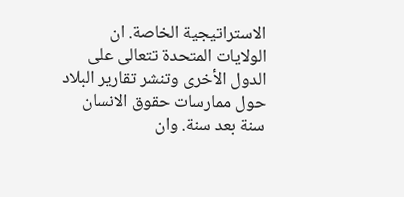الاستراتيجية الخاصة. ان الولايات المتحدة تتعالى على الدول الأخرى وتنشر تقارير البلاد حول ممارسات حقوق الانسان سنة بعد سنة. وان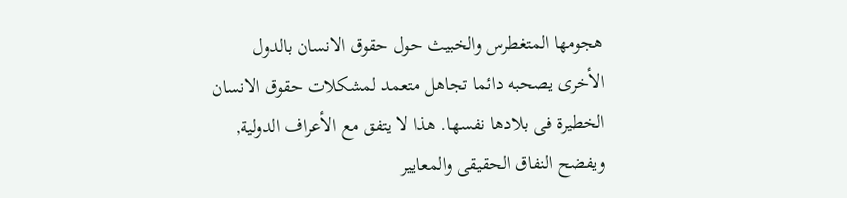هجومها المتغطرس والخبيث حول حقوق الانسان بالدول الأخرى يصحبه دائما تجاهل متعمد لمشكلات حقوق الانسان الخطيرة فى بلادها نفسها. هذا لا يتفق مع الأعراف الدولية, ويفضح النفاق الحقيقى والمعايير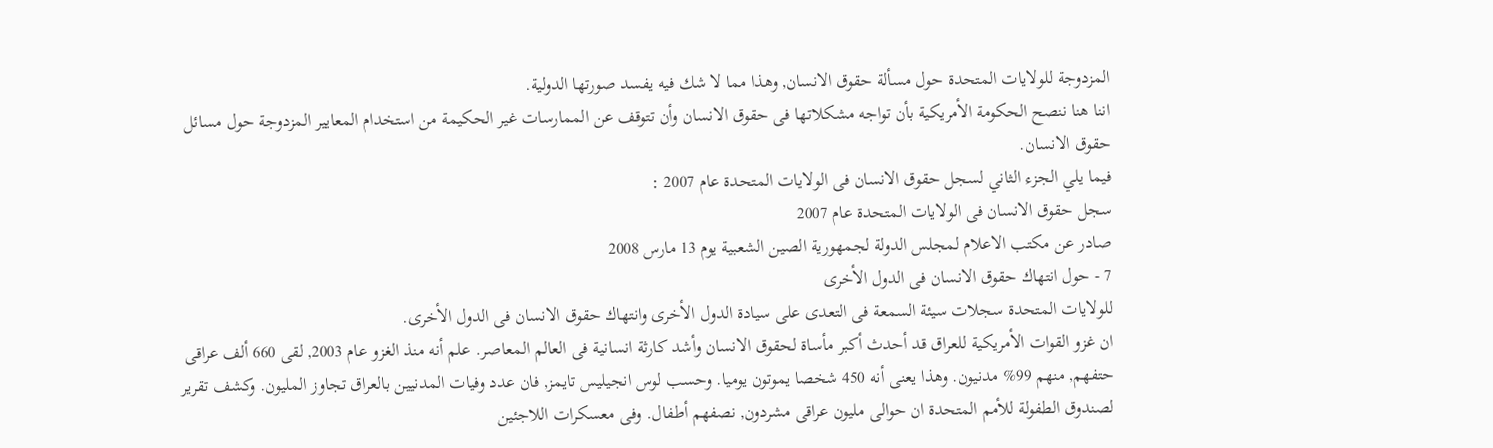المزدوجة للولايات المتحدة حول مسألة حقوق الانسان, وهذا مما لا شك فيه يفسد صورتها الدولية.
اننا هنا ننصح الحكومة الأمريكية بأن تواجه مشكلاتها فى حقوق الانسان وأن تتوقف عن الممارسات غير الحكيمة من استخدام المعايير المزدوجة حول مسائل حقوق الانسان.
فيما يلي الجزء الثاني لسجل حقوق الانسان فى الولايات المتحدة عام 2007 :
سجل حقوق الانسان فى الولايات المتحدة عام 2007
صادر عن مكتب الاعلام لمجلس الدولة لجمهورية الصين الشعبية يوم 13 مارس 2008
7 - حول انتهاك حقوق الانسان فى الدول الأخرى
للولايات المتحدة سجلات سيئة السمعة فى التعدى على سيادة الدول الأخرى وانتهاك حقوق الانسان فى الدول الأخرى.
ان غزو القوات الأمريكية للعراق قد أحدث أكبر مأساة لحقوق الانسان وأشد كارثة انسانية فى العالم المعاصر. علم أنه منذ الغزو عام 2003, لقى 660 ألف عراقى حتفهم, منهم 99% مدنيون. وهذا يعنى أنه 450 شخصا يموتون يوميا. وحسب لوس انجيليس تايمز, فان عدد وفيات المدنيين بالعراق تجاوز المليون. وكشف تقرير لصندوق الطفولة للأمم المتحدة ان حوالى مليون عراقى مشردون, نصفهم أطفال. وفى معسكرات اللاجئين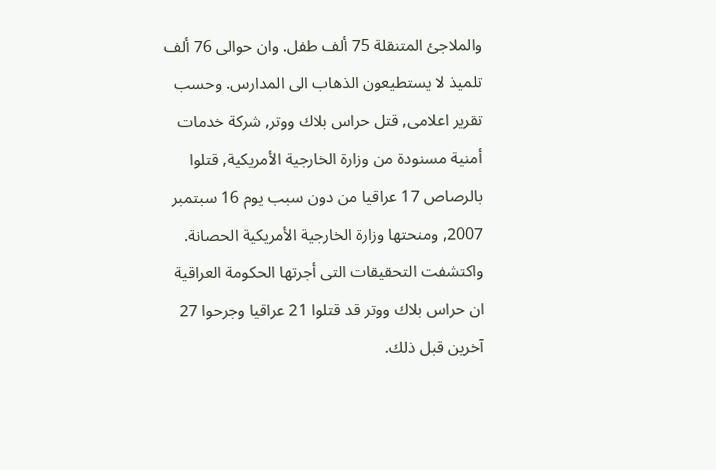والملاجئ المتنقلة 75 ألف طفل. وان حوالى 76 ألف تلميذ لا يستطيعون الذهاب الى المدارس. وحسب تقرير اعلامى, قتل حراس بلاك ووتر, شركة خدمات أمنية مسنودة من وزارة الخارجية الأمريكية, قتلوا بالرصاص 17 عراقيا من دون سبب يوم 16 سبتمبر 2007, ومنحتها وزارة الخارجية الأمريكية الحصانة. واكتشفت التحقيقات التى أجرتها الحكومة العراقية ان حراس بلاك ووتر قد قتلوا 21 عراقيا وجرحوا 27 آخرين قبل ذلك.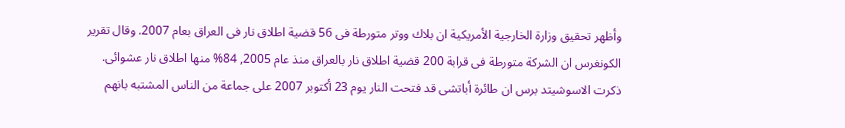وأظهر تحقيق وزارة الخارجية الأمريكية ان بلاك ووتر متورطة فى 56 قضية اطلاق نار فى العراق بعام 2007. وقال تقرير الكونغرس ان الشركة متورطة فى قرابة 200 قضية اطلاق نار بالعراق منذ عام 2005, 84% منها اطلاق نار عشوائى. ذكرت الاسوشيتد برس ان طائرة أباتشى قد فتحت النار يوم 23 أكتوبر 2007 على جماعة من الناس المشتبه بانهم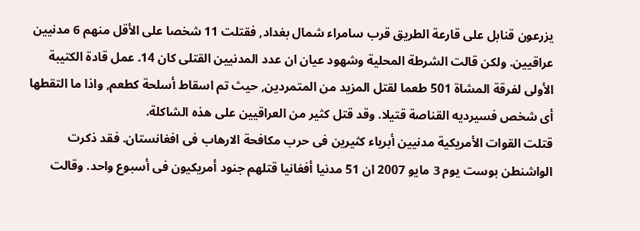يزرعون قنابل على قارعة الطريق قرب سامراء شمال بغداد, فقتلت 11 شخصا على الأقل منهم 6 مدنيين عراقيين. ولكن قالت الشرطة المحلية وشهود عيان ان عدد المدنيين القتلى كان 14. عمل قادة الكتيبة الأولى لفرقة المشاة 501 طعما لقتل المزيد من المتمردين, حيث تم اسقاط أسلحة كطعم, واذا ما التقطها أى شخص فسيرديه القناصة قتيلا. وقد قتل كثير من العراقيين على هذه الشاكلة.
قتلت القوات الأمريكية مدنيين أبرياء كثيرين فى حرب مكافحة الارهاب فى افغانستان. فقد ذكرت الواشنطن بوست يوم 3 مايو 2007 ان 51 مدنيا أفغانيا قتلهم جنود أمريكيون فى أسبوع واحد. وقالت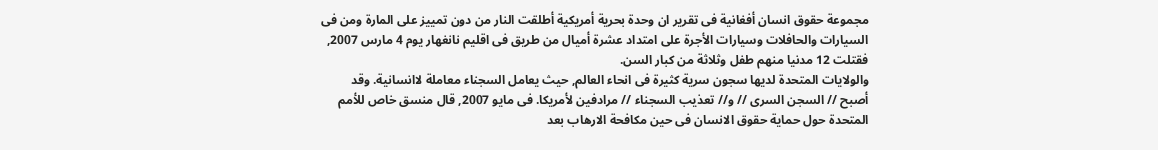مجموعة حقوق انسان أفغانية فى تقرير ان وحدة بحرية أمريكية أطلقت النار من دون تمييز على المارة ومن فى السيارات والحافلات وسيارات الأجرة على امتداد عشرة أميال من طريق فى اقليم نانغهار يوم 4 مارس 2007, فقتلت 12 مدنيا منهم طفل وثلاثة من كبار السن.
والولايات المتحدة لديها سجون سرية كثيرة فى انحاء العالم, حيث يعامل السجناء معاملة لاانسانية. وقد أصبح // السجن السرى // و// تعذيب السجناء // مرادفين لأمريكا. فى مايو 2007, قال منسق خاص للأمم المتحدة حول حماية حقوق الانسان فى حين مكافحة الارهاب بعد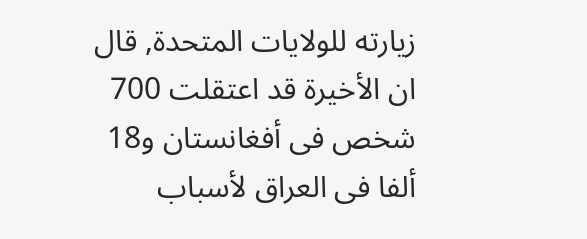زيارته للولايات المتحدة, قال ان الأخيرة قد اعتقلت 700 شخص فى أفغانستان و18 ألفا فى العراق لأسباب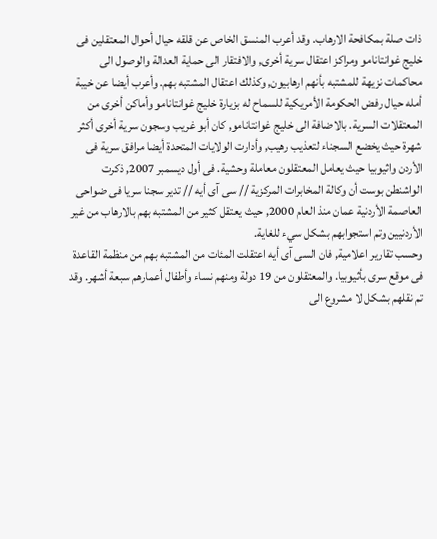ذات صلة بمكافحة الارهاب. وقد أعرب المنسق الخاص عن قلقه حيال أحوال المعتقلين فى خليج غوانتانامو ومراكز اعتقال سرية أخرى, والافتقار الى حماية العدالة والوصول الى محاكمات نزيهة للمشتبه بأنهم ارهابيون, وكذلك اعتقال المشتبه بهم. وأعرب أيضا عن خيبة أمله حيال رفض الحكومة الأمريكية للسماح له بزيارة خليج غوانتانامو وأماكن أخرى من المعتقلات السرية. بالاضافة الى خليج غوانتانامو, كان أبو غريب وسجون سرية أخرى أكثر شهرة حيث يخضع السجناء لتعذيب رهيب, وأدارت الولايات المتحدة أيضا مرافق سرية فى الأردن واثيوبيا حيث يعامل المعتقلون معاملة وحشية. فى أول ديسمبر 2007, ذكرت الواشنطن بوست أن وكالة المخابرات المركزية // سى آى أيه // تدير سجنا سريا فى ضواحى العاصمة الأردنية عمان منذ العام 2000, حيث يعتقل كثير من المشتبه بهم بالارهاب من غير الأردنيين وتم استجوابهم بشكل سيء للغاية.
وحسب تقارير اعلامية, فان السى آى أيه اعتقلت المئات من المشتبه بهم من منظمة القاعدة فى موقع سرى بأثيوبيا. والمعتقلون من 19 دولة ومنهم نساء وأطفال أعمارهم سبعة أشهر. وقد تم نقلهم بشكل لا مشروع الى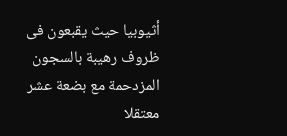أثيوبيا حيث يقبعون فى ظروف رهيبة بالسجون المزدحمة مع بضعة عشر معتقلا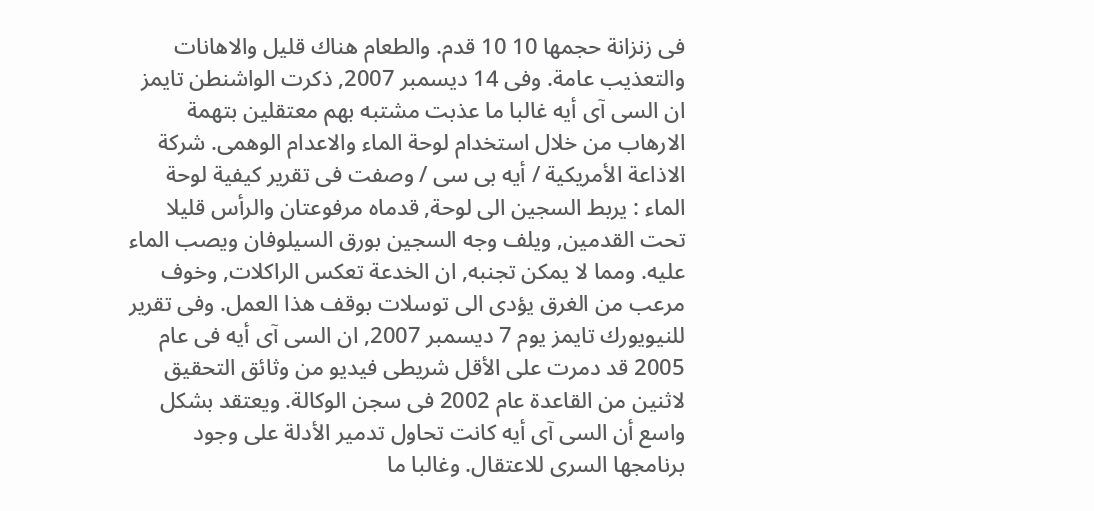فى زنزانة حجمها 10 10 قدم. والطعام هناك قليل والاهانات والتعذيب عامة. وفى 14 ديسمبر 2007, ذكرت الواشنطن تايمز ان السى آى أيه غالبا ما عذبت مشتبه بهم معتقلين بتهمة الارهاب من خلال استخدام لوحة الماء والاعدام الوهمى. شركة الاذاعة الأمريكية / أيه بى سى / وصفت فى تقرير كيفية لوحة الماء : يربط السجين الى لوحة, قدماه مرفوعتان والرأس قليلا تحت القدمين, ويلف وجه السجين بورق السيلوفان ويصب الماء عليه. ومما لا يمكن تجنبه, ان الخدعة تعكس الراكلات, وخوف مرعب من الغرق يؤدى الى توسلات بوقف هذا العمل. وفى تقرير للنيويورك تايمز يوم 7 ديسمبر 2007, ان السى آى أيه فى عام 2005 قد دمرت على الأقل شريطى فيديو من وثائق التحقيق لاثنين من القاعدة عام 2002 فى سجن الوكالة. ويعتقد بشكل واسع أن السى آى أيه كانت تحاول تدمير الأدلة على وجود برنامجها السرى للاعتقال. وغالبا ما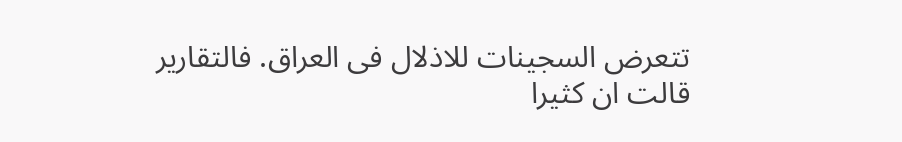تتعرض السجينات للاذلال فى العراق. فالتقارير قالت ان كثيرا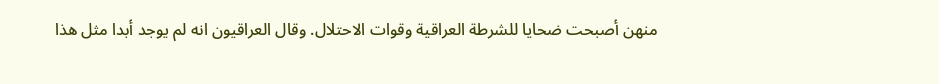منهن أصبحت ضحايا للشرطة العراقية وقوات الاحتلال. وقال العراقيون انه لم يوجد أبدا مثل هذا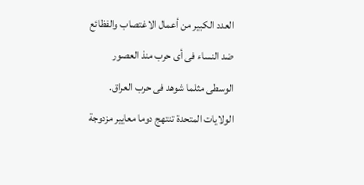العدد الكبير من أعمال الاغتصاب والفظائع ضد النساء فى أى حرب منذ العصور الوسطى مثلما شوهد فى حرب العراق.
الولايات المتحدة تنتهج دوما معايير مزدوجة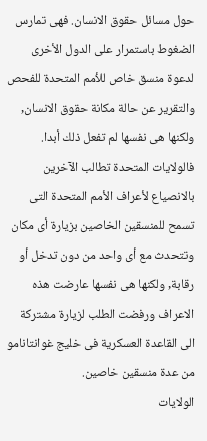حول مسائل حقوق الانسان. فهى تمارس الضغوط باستمرار على الدول الأخرى لدعوة منسق خاص للأمم المتحدة للفحص والتقرير عن حالة مكانة حقوق الانسان, ولكنها هى نفسها لم تفعل ذلك أبدا. فالولايات المتحدة تطالب الآخرين بالانصياع لأعراف الأمم المتحدة التى تسمح للمنسقين الخاصين بزيارة أى مكان وتتحدث مع أى واحد من دون تدخل أو رقابة, ولكنها هى نفسها عارضت هذه الاعراف ورفضت الطلب لزيارة مشتركة الى القاعدة العسكرية فى خليج غوانتانامو من عدة منسقين خاصين.
الولايات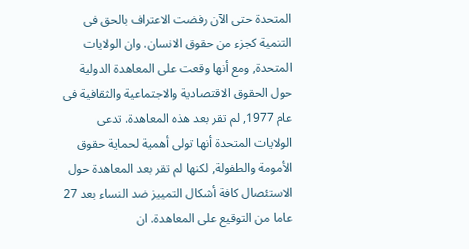المتحدة حتى الآن رفضت الاعتراف بالحق فى التنمية كجزء من حقوق الانسان. وان الولايات المتحدة, ومع أنها وقعت على المعاهدة الدولية حول الحقوق الاقتصادية والاجتماعية والثقافية فى عام 1977, لم تقر بعد هذه المعاهدة. تدعى الولايات المتحدة أنها تولى أهمية لحماية حقوق الأمومة والطفولة, لكنها لم تقر بعد المعاهدة حول الاستئصال كافة أشكال التمييز ضد النساء بعد 27 عاما من التوقيع على المعاهدة. ان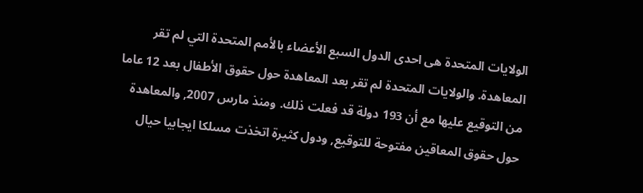الولايات المتحدة هى احدى الدول السبع الأعضاء بالأمم المتحدة التي لم تقر المعاهدة. والولايات المتحدة لم تقر بعد المعاهدة حول حقوق الأطفال بعد 12 عاما من التوقيع عليها مع أن 193 دولة قد فعلت ذلك. ومنذ مارس 2007, والمعاهدة حول حقوق المعاقين مفتوحة للتوقيع, ودول كثيرة اتخذت مسلكا ايجابيا حيال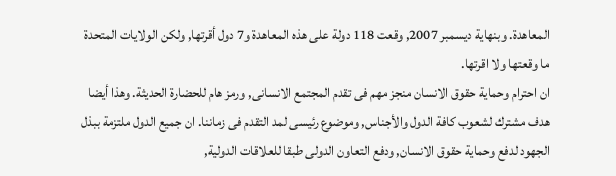المعاهدة. وبنهاية ديسمبر 2007, وقعت 118 دولة على هذه المعاهدة و7 دول أقرتها, ولكن الولايات المتحدة ما وقعتها ولا اقرتها.
ان احترام وحماية حقوق الانسان منجز مهم فى تقدم المجتمع الانسانى, ورمز هام للحضارة الحديثة. وهذا أيضا هدف مشترك لشعوب كافة الدول والأجناس, وموضوع رئيسى لمد التقدم فى زماننا. ان جميع الدول ملتزمة ببذل الجهود لدفع وحماية حقوق الانسان, ودفع التعاون الدولى طبقا للعلاقات الدولية,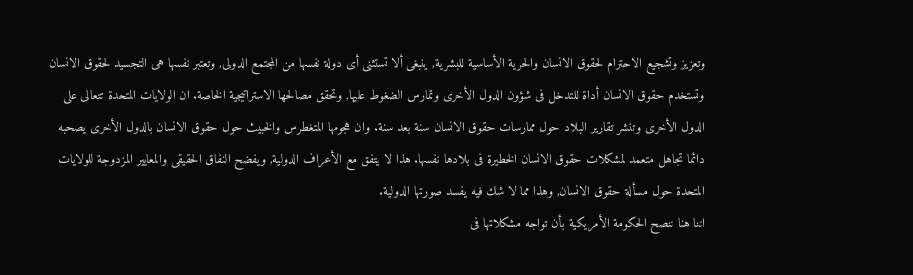وتعزيز وتشجيع الاحترام لحقوق الانسان والحرية الأساسية للبشرية, ينبغى ألا تستثنى أى دولة نفسها من المجتمع الدولى, وتعتبر نفسها هى التجسيد لحقوق الانسان وتستخدم حقوق الانسان أداة للتدخل فى شؤون الدول الأخرى وتمارس الضغوط عليها, وتحقق مصالحها الاستراتيجية الخاصة. ان الولايات المتحدة تتعالى على الدول الأخرى وتنشر تقارير البلاد حول ممارسات حقوق الانسان سنة بعد سنة. وان هجومها المتغطرس والخبيث حول حقوق الانسان بالدول الأخرى يصحبه دائما تجاهل متعمد لمشكلات حقوق الانسان الخطيرة فى بلادها نفسها. هذا لا يتفق مع الأعراف الدولية, ويفضح النفاق الحقيقى والمعايير المزدوجة للولايات المتحدة حول مسألة حقوق الانسان, وهذا مما لا شك فيه يفسد صورتها الدولية.
اننا هنا ننصح الحكومة الأمريكية بأن تواجه مشكلاتها فى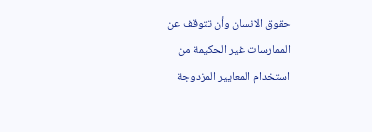حقوق الانسان وأن تتوقف عن الممارسات غير الحكيمة من استخدام المعايير المزدوجة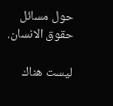حول مسائل حقوق الانسان.

ليست هناك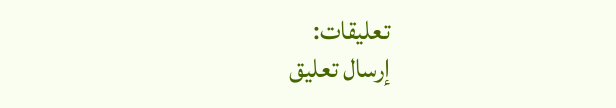تعليقات:
إرسال تعليق